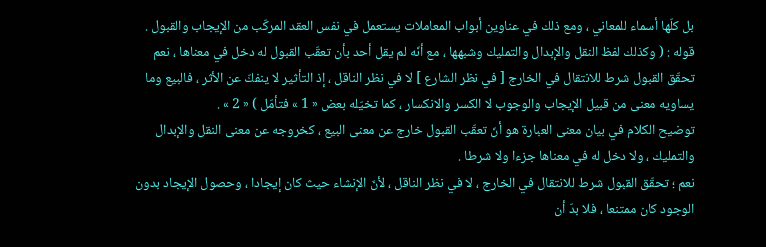بل كلّها أسماء للمعاني ، ومع ذلك في عناوين أبواب المعاملات يستعمل في نفس العقد المركّب من الإيجاب والقبول .
قوله : ( وكذلك لفظ النقل والإبدال والتمليك وشبهها ، مع أنّه لم يقل أحد بأن تعقّب القبول له دخل في معناها ، نعم تحقّق القبول شرط للانتقال في الخارج [ في نظر الشارع ] لا في نظر الناقل ، إذ التأثير لا ينفكّ عن الأثر ، فالبيع وما يساويه معنى من قبيل الإيجاب والوجوب لا الكسر والانكسار ، كما تخيّله بعض « 1 » فتأمّل ) « 2 » .
توضيح الكلام في بيان معنى العبارة هو أنّ تعقّب القبول خارج عن معنى البيع ، كخروجه عن معنى النقل والإبدال والتمليك ، ولا دخل له في معناها جزءا ولا شرطا .
نعم ؛ تحقّق القبول شرط للانتقال في الخارج ، لا في نظر الناقل ، لأنّ الإنشاء حيث كان إيجادا ، وحصول الإيجاد بدون الوجود كان ممتنعا ، فلا بدّ أن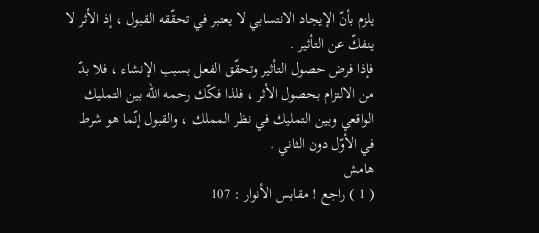يلزم بأنّ الإيجاد الانتسابي لا يعتبر في تحقّقه القبول ، إذ الأثر لا ينفكّ عن التأثير .
فإذا فرض حصول التأثير وتحقّق الفعل بسبب الإنشاء ، فلا بدّ من الالتزام بحصول الأثر ، فلذا فكّك رحمه اللّه بين التمليك الواقعي وبين التمليك في نظر المملك ، والقبول إنّما هو شرط في الأوّل دون الثاني .
هامش
( 1 ) راجع ! مقابس الأنوار : 107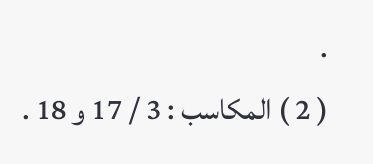.
( 2 ) المكاسب : 3 / 17 و 18 .